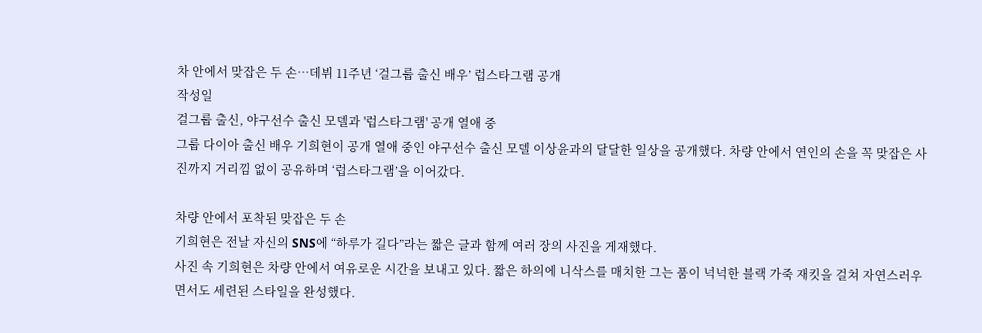차 안에서 맞잡은 두 손…데뷔 11주년 ‘걸그룹 출신 배우’ 럽스타그램 공개
작성일
걸그룹 출신, 야구선수 출신 모델과 '럽스타그램' 공개 열애 중
그룹 다이아 출신 배우 기희현이 공개 열애 중인 야구선수 출신 모델 이상윤과의 달달한 일상을 공개했다. 차량 안에서 연인의 손을 꼭 맞잡은 사진까지 거리낌 없이 공유하며 ‘럽스타그램’을 이어갔다.

차량 안에서 포착된 맞잡은 두 손
기희현은 전날 자신의 SNS에 “하루가 길다”라는 짧은 글과 함께 여러 장의 사진을 게재했다.
사진 속 기희현은 차량 안에서 여유로운 시간을 보내고 있다. 짧은 하의에 니삭스를 매치한 그는 품이 넉넉한 블랙 가죽 재킷을 걸쳐 자연스러우면서도 세련된 스타일을 완성했다.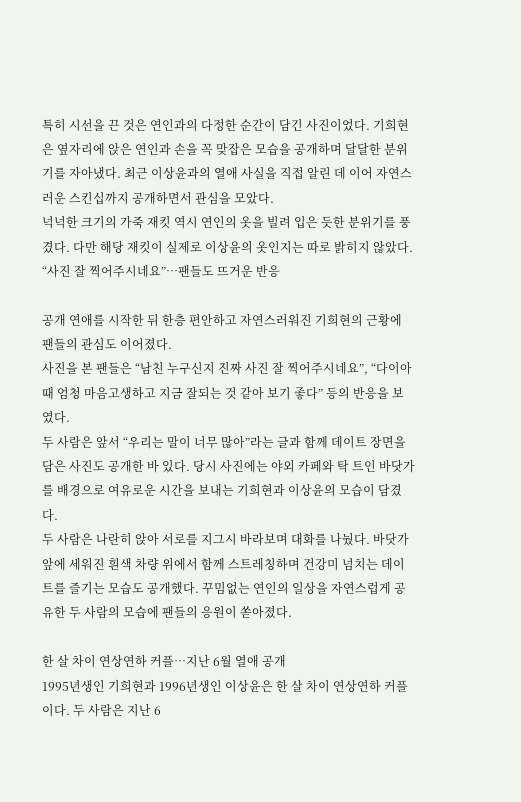특히 시선을 끈 것은 연인과의 다정한 순간이 담긴 사진이었다. 기희현은 옆자리에 앉은 연인과 손을 꼭 맞잡은 모습을 공개하며 달달한 분위기를 자아냈다. 최근 이상윤과의 열애 사실을 직접 알린 데 이어 자연스러운 스킨십까지 공개하면서 관심을 모았다.
넉넉한 크기의 가죽 재킷 역시 연인의 옷을 빌려 입은 듯한 분위기를 풍겼다. 다만 해당 재킷이 실제로 이상윤의 옷인지는 따로 밝히지 않았다.
“사진 잘 찍어주시네요”…팬들도 뜨거운 반응

공개 연애를 시작한 뒤 한층 편안하고 자연스러워진 기희현의 근황에 팬들의 관심도 이어졌다.
사진을 본 팬들은 “남친 누구신지 진짜 사진 잘 찍어주시네요”, “다이아 때 엄청 마음고생하고 지금 잘되는 것 같아 보기 좋다” 등의 반응을 보였다.
두 사람은 앞서 “우리는 말이 너무 많아”라는 글과 함께 데이트 장면을 담은 사진도 공개한 바 있다. 당시 사진에는 야외 카페와 탁 트인 바닷가를 배경으로 여유로운 시간을 보내는 기희현과 이상윤의 모습이 담겼다.
두 사람은 나란히 앉아 서로를 지그시 바라보며 대화를 나눴다. 바닷가 앞에 세워진 흰색 차량 위에서 함께 스트레칭하며 건강미 넘치는 데이트를 즐기는 모습도 공개했다. 꾸밈없는 연인의 일상을 자연스럽게 공유한 두 사람의 모습에 팬들의 응원이 쏟아졌다.

한 살 차이 연상연하 커플…지난 6월 열애 공개
1995년생인 기희현과 1996년생인 이상윤은 한 살 차이 연상연하 커플이다. 두 사람은 지난 6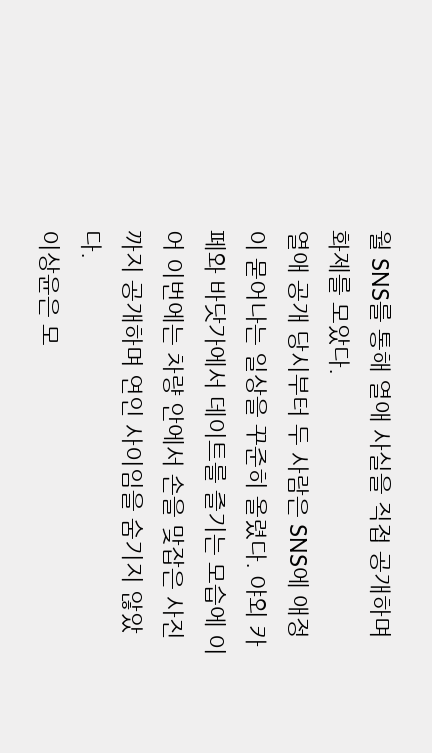월 SNS를 통해 열애 사실을 직접 공개하며 화제를 모았다.
열애 공개 당시부터 두 사람은 SNS에 애정이 묻어나는 일상을 꾸준히 올렸다. 야외 카페와 바닷가에서 데이트를 즐기는 모습에 이어 이번에는 차량 안에서 손을 맞잡은 사진까지 공개하며 연인 사이임을 숨기지 않았다.
이상윤은 모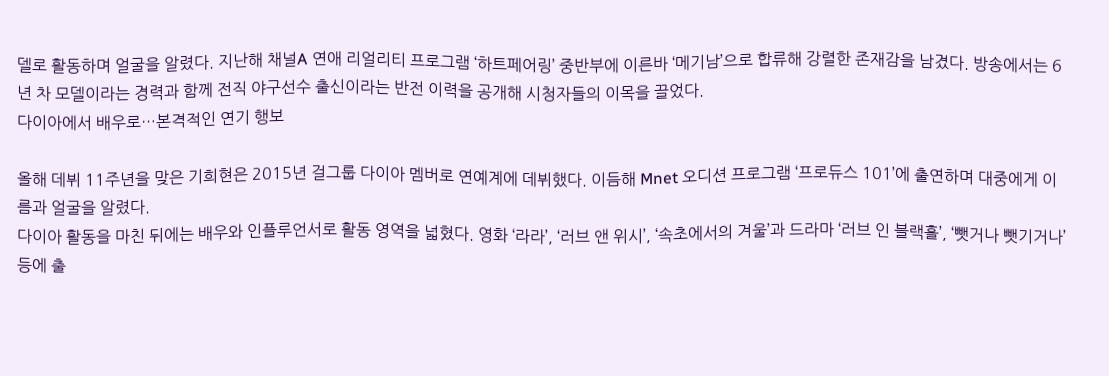델로 활동하며 얼굴을 알렸다. 지난해 채널A 연애 리얼리티 프로그램 ‘하트페어링’ 중반부에 이른바 ‘메기남’으로 합류해 강렬한 존재감을 남겼다. 방송에서는 6년 차 모델이라는 경력과 함께 전직 야구선수 출신이라는 반전 이력을 공개해 시청자들의 이목을 끌었다.
다이아에서 배우로…본격적인 연기 행보

올해 데뷔 11주년을 맞은 기희현은 2015년 걸그룹 다이아 멤버로 연예계에 데뷔했다. 이듬해 Mnet 오디션 프로그램 ‘프로듀스 101’에 출연하며 대중에게 이름과 얼굴을 알렸다.
다이아 활동을 마친 뒤에는 배우와 인플루언서로 활동 영역을 넓혔다. 영화 ‘라라’, ‘러브 앤 위시’, ‘속초에서의 겨울’과 드라마 ‘러브 인 블랙홀’, ‘뺏거나 뺏기거나’ 등에 출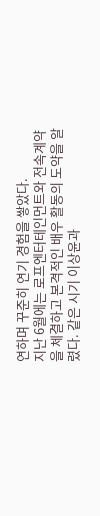연하며 꾸준히 연기 경험을 쌓았다.
지난 6월에는 로프엔터테인먼트와 전속계약을 체결하고 본격적인 배우 활동의 도약을 알렸다. 같은 시기 이상윤과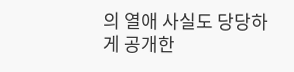의 열애 사실도 당당하게 공개한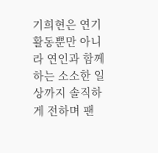기희현은 연기 활동뿐만 아니라 연인과 함께하는 소소한 일상까지 솔직하게 전하며 팬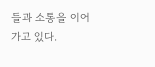들과 소통을 이어가고 있다.